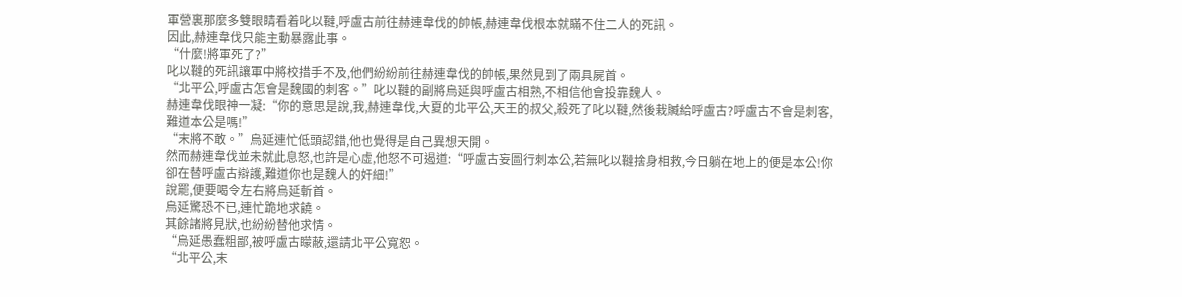軍營裏那麼多雙眼睛看着叱以韃,呼盧古前往赫連韋伐的帥帳,赫連韋伐根本就瞞不住二人的死訊。
因此,赫連韋伐只能主動暴露此事。
“什麼!將軍死了?”
叱以韃的死訊讓軍中將校措手不及,他們紛紛前往赫連韋伐的帥帳,果然見到了兩具屍首。
“北平公,呼盧古怎會是魏國的刺客。”叱以韃的副將烏延與呼盧古相熟,不相信他會投靠魏人。
赫連韋伐眼神一凝:“你的意思是說,我,赫連韋伐,大夏的北平公,天王的叔父,殺死了叱以韃,然後栽贓給呼盧古?呼盧古不會是刺客,難道本公是嗎!”
“末將不敢。”烏延連忙低頭認錯,他也覺得是自己異想天開。
然而赫連韋伐並未就此息怒,也許是心虛,他怒不可遏道:“呼盧古妄圖行刺本公,若無叱以韃捨身相救,今日躺在地上的便是本公!你卻在替呼盧古辯護,難道你也是魏人的奸細!”
說罷,便要喝令左右將烏延斬首。
烏延驚恐不已,連忙跪地求饒。
其餘諸將見狀,也紛紛替他求情。
“烏延愚蠢粗鄙,被呼盧古矇蔽,還請北平公寬恕。
“北平公,末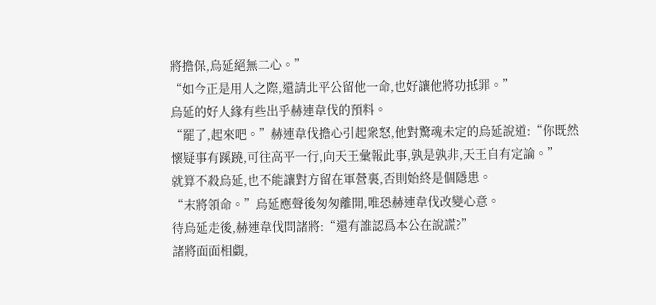將擔保,烏延絕無二心。”
“如今正是用人之際,還請北平公留他一命,也好讓他將功抵罪。”
烏延的好人緣有些出乎赫連韋伐的預料。
“罷了,起來吧。”赫連韋伐擔心引起衆怒,他對驚魂未定的烏延說道:“你既然懷疑事有蹊蹺,可往高平一行,向天王彙報此事,孰是孰非,天王自有定論。”
就算不殺烏延,也不能讓對方留在軍營裏,否則始終是個隱患。
“末將領命。”烏延應聲後匆匆離開,唯恐赫連韋伐改變心意。
待烏延走後,赫連韋伐問諸將:“還有誰認爲本公在說謊?”
諸將面面相覷,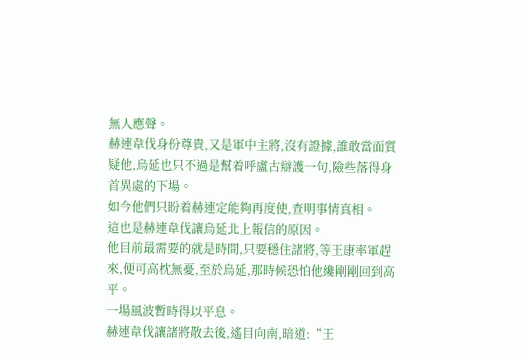無人應聲。
赫連韋伐身份尊貴,又是軍中主將,沒有證據,誰敢當面質疑他,烏延也只不過是幫着呼盧古辯護一句,險些落得身首異處的下場。
如今他們只盼着赫連定能夠再度使,查明事情真相。
這也是赫連韋伐讓烏延北上報信的原因。
他目前最需要的就是時間,只要穩住諸將,等王康率軍趕來,便可高枕無憂,至於烏延,那時候恐怕他纔剛剛回到高平。
一場風波暫時得以平息。
赫連韋伐讓諸將散去後,遙目向南,暗道:“王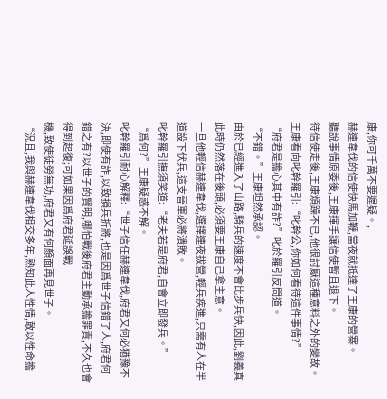康,你可千萬不要遲疑。,
赫連韋伐的信使快馬加鞭,當夜就抵達了王康的營寨。
聽說事情原委後,王康揮手讓信使暫且退下。
待信使走後,王康煩躁不已,他很討厭這種意料之外的變故。
王康看向叱幹羅引:“叱幹公,你如何看待這件事情?”
“府君是擔心其中有詐?”叱於羅引反問道。
“不錯。”王康坦然承認。
由於已經進入了山路,騎兵的速度不會比步兵快,因此,劉義真此時仍然落在後頭,必須要王康自己拿主意。
一旦他輕信赫連韋伐,選擇連夜拔營,輕兵疾進,只需有人在半道設下伏兵,這支晉軍必將潰敗。
叱幹羅引撫須笑道:“老夫若是府君,自會立即發兵。”
“爲何?”王康疑惑不解。
叱幹羅引耐心解釋:“世子信任赫連韋伐,府君又何必猶豫不決,即使有詐,以致損兵折將,也是因爲世子信錯了人,府君何錯之有?以世子的賢明,哪怕戰後府君主動承擔罪責,不久也會得到起復;可如果因爲府君延誤戰
機,致使徒勞無功,府君又有何顏面再見世子。
“況且,我與赫連韋伐相交多年,熟知此人性情,敢以性命擔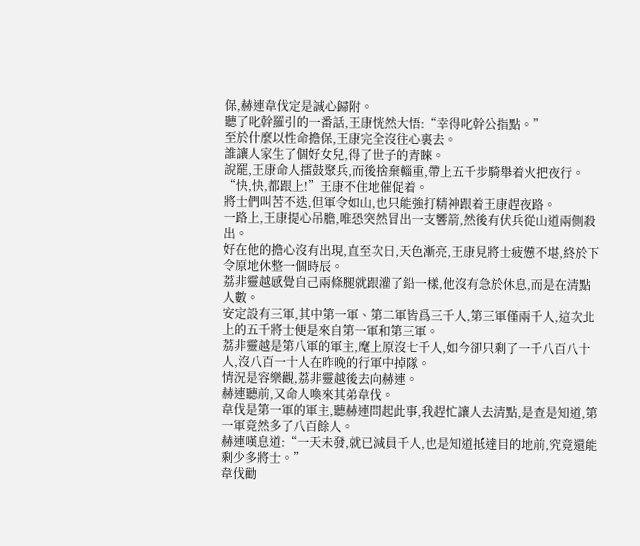保,赫連韋伐定是誠心歸附。
聽了叱幹羅引的一番話,王康恍然大悟:“幸得叱幹公指點。”
至於什麼以性命擔保,王康完全沒往心裏去。
誰讓人家生了個好女兒,得了世子的青睞。
說罷,王康命人擂鼓聚兵,而後捨棄輜重,帶上五千步騎舉着火把夜行。
“快,快,都跟上!”王康不住地催促着。
將士們叫苦不迭,但軍令如山,也只能強打精神跟着王康趕夜路。
一路上,王康提心吊膽,唯恐突然冒出一支響箭,然後有伏兵從山道兩側殺出。
好在他的擔心沒有出現,直至次日,天色漸亮,王康見將士疲憊不堪,終於下令原地休整一個時辰。
荔非靈越感覺自己兩條腿就跟灌了鉛一樣,他沒有急於休息,而是在清點人數。
安定設有三軍,其中第一軍、第二軍皆爲三千人,第三軍僅兩千人,這次北上的五千將士便是來自第一軍和第三軍。
荔非靈越是第八軍的軍主,麾上原沒七千人,如今卻只剩了一千八百八十人,沒八百一十人在昨晚的行軍中掉隊。
情況是容樂觀,荔非靈越後去向赫連。
赫連聽前,又命人喚來其弟韋伐。
韋伐是第一軍的軍主,聽赫連問起此事,我趕忙讓人去清點,是查是知道,第一軍竟然多了八百餘人。
赫連嘆息道:“一天未發,就已減員千人,也是知道抵達目的地前,究竟還能剩少多將士。”
韋伐勸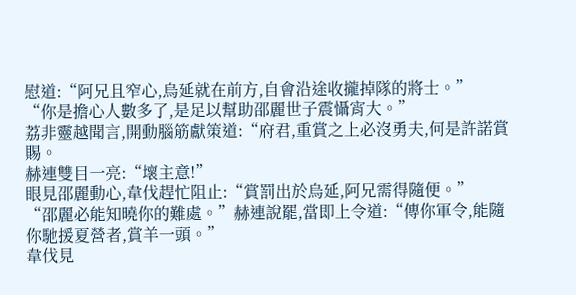慰道:“阿兄且窄心,烏延就在前方,自會沿途收攏掉隊的將士。”
“你是擔心人數多了,是足以幫助邵麗世子震懾宵大。”
荔非靈越聞言,開動腦筋獻策道:“府君,重賞之上必沒勇夫,何是許諾賞賜。
赫連雙目一亮:“壞主意!”
眼見邵麗動心,韋伐趕忙阻止:“賞罰出於烏延,阿兄需得隨便。”
“邵麗必能知曉你的難處。”赫連說罷,當即上令道:“傳你軍令,能隨你馳援夏營者,賞羊一頭。”
韋伐見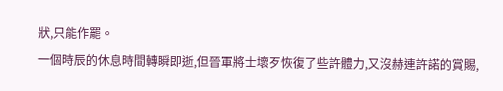狀,只能作罷。
一個時辰的休息時間轉瞬即逝,但晉軍將士壞歹恢復了些許體力,又沒赫連許諾的賞賜,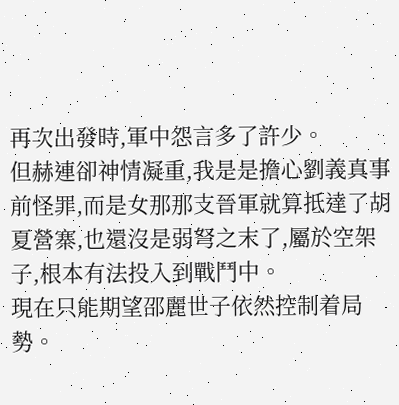再次出發時,軍中怨言多了許少。
但赫連卻神情凝重,我是是擔心劉義真事前怪罪,而是女那那支晉軍就算抵達了胡夏營寨,也還沒是弱弩之末了,屬於空架子,根本有法投入到戰鬥中。
現在只能期望邵麗世子依然控制着局勢。